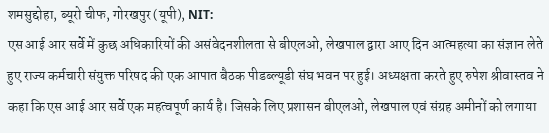शमसुद्दोहा, ब्यूरो चीफ, गोरखपुर (यूपी), NIT:
एस आई आर सर्वे में कुछ अधिकारियों की असंवेदनशीलता से बीएलओ, लेखपाल द्वारा आए दिन आत्महत्या का संज्ञान लेते हुए राज्य कर्मचारी संयुक्त परिषद की एक आपात बैठक पीडब्ल्यूडी संघ भवन पर हुई। अध्यक्षता करते हुए रुपेश श्रीवास्तव ने कहा कि एस आई आर सर्वे एक महत्वपूर्ण कार्य है। जिसके लिए प्रशासन बीएलओ, लेखपाल एवं संग्रह अमीनों को लगाया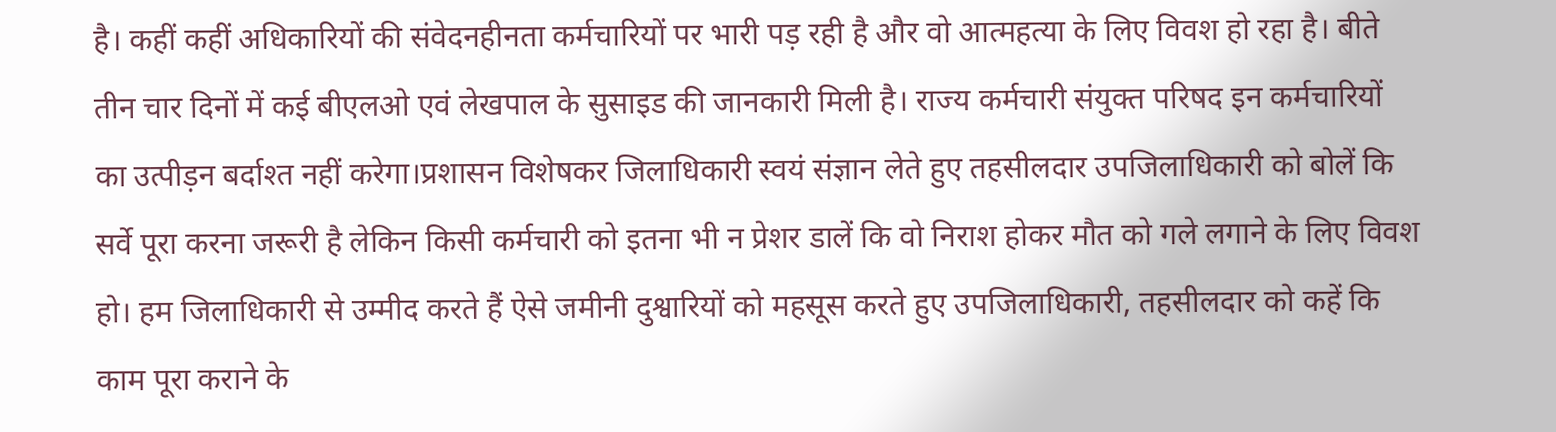है। कहीं कहीं अधिकारियों की संवेदनहीनता कर्मचारियों पर भारी पड़ रही है और वो आत्महत्या के लिए विवश हो रहा है। बीते तीन चार दिनों में कई बीएलओ एवं लेखपाल के सुसाइड की जानकारी मिली है। राज्य कर्मचारी संयुक्त परिषद इन कर्मचारियों का उत्पीड़न बर्दाश्त नहीं करेगा।प्रशासन विशेषकर जिलाधिकारी स्वयं संज्ञान लेते हुए तहसीलदार उपजिलाधिकारी को बोलें कि सर्वे पूरा करना जरूरी है लेकिन किसी कर्मचारी को इतना भी न प्रेशर डालें कि वो निराश होकर मौत को गले लगाने के लिए विवश हो। हम जिलाधिकारी से उम्मीद करते हैं ऐसे जमीनी दुश्वारियों को महसूस करते हुए उपजिलाधिकारी, तहसीलदार को कहें कि काम पूरा कराने के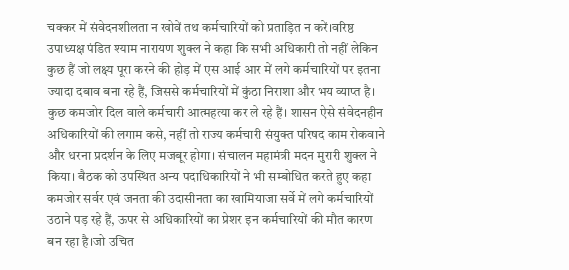चक्कर में संवेदनशीलता न खोवें तथ कर्मचारियों को प्रताड़ित न करें।वरिष्ठ उपाध्यक्ष पंडित श्याम नारायण शुक्ल ने कहा कि सभी अधिकारी तो नहीं लेकिन कुछ हैं जो लक्ष्य पूरा करने की होड़ में एस आई आर में लगे कर्मचारियों पर इतना ज्यादा दबाव बना रहे हैं, जिससे कर्मचारियों में कुंठा निराशा और भय व्याप्त है। कुछ कमजोर दिल वाले कर्मचारी आत्महत्या कर ले रहे हैं। शासन ऐसे संवेदनहीन अधिकारियों की लगाम कसे, नहीं तो राज्य कर्मचारी संयुक्त परिषद काम रोकवाने और धरना प्रदर्शन के लिए मजबूर होगा। संचालन महामंत्री मदन मुरारी शुक्ल ने किया। बैठक को उपस्थित अन्य पदाधिकारियों ने भी सम्बोधित करते हुए कहा कमजोर सर्वर एवं जनता की उदासीनता का खामियाजा सर्वे में लगे कर्मचारियों उठाने पड़ रहे हैं, ऊपर से अधिकारियों का प्रेशर इन कर्मचारियों की मौत कारण बन रहा है।जो उचित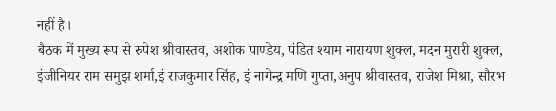नहीं है।
बैठक में मुख्य रूप से रुपेश श्रीवास्तव, अशोक पाण्डेय, पंडित श्याम नारायण शुक्ल, मदन मुरारी शुक्ल, इंजीनियर राम समुझ शर्मा,इं राजकुमार सिंह, इं नागेन्द्र मणि गुप्ता,अनुप श्रीवास्तव, राजेश मिश्रा, सौरभ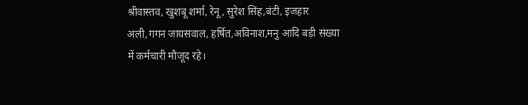श्रीवास्तव, खुशबू शर्मा, रेनू, सुरेश सिंह,बंटी, इजहार अली,गगन जायसवाल, हर्षित,अविनाश,मनु आदि बड़ी संख्या में कर्मचारी मौजूद रहे।